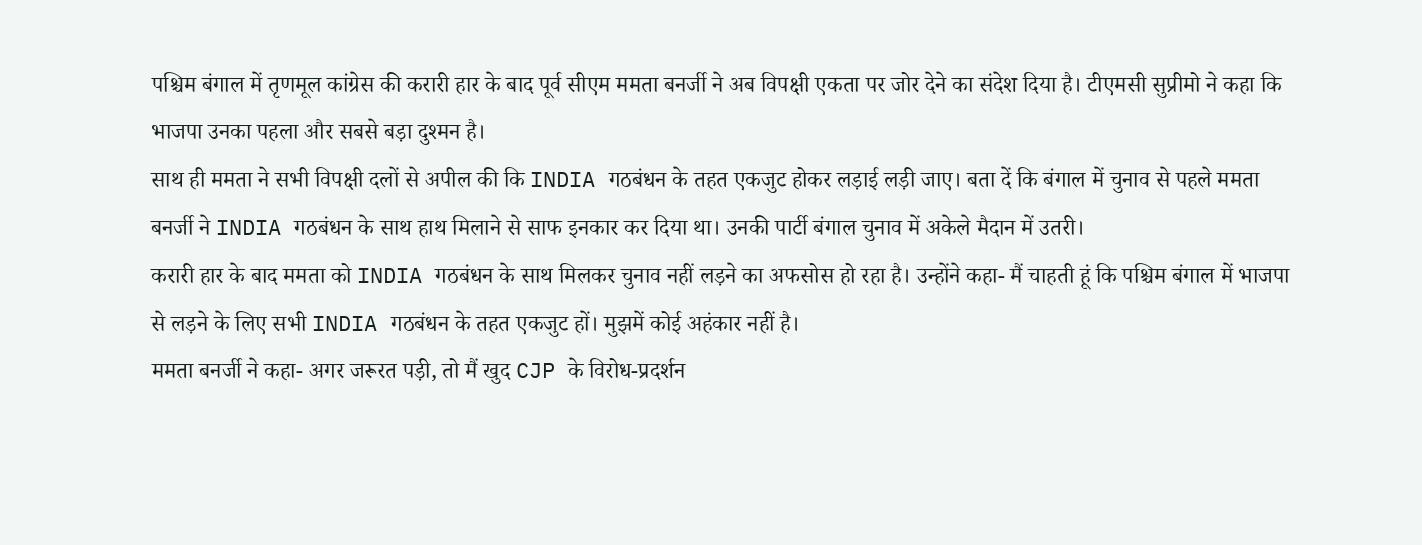पश्चिम बंगाल में तृणमूल कांग्रेस की करारी हार के बाद पूर्व सीएम ममता बनर्जी ने अब विपक्षी एकता पर जोर देने का संदेश दिया है। टीएमसी सुप्रीमो ने कहा कि भाजपा उनका पहला और सबसे बड़ा दुश्मन है।
साथ ही ममता ने सभी विपक्षी दलों से अपील की कि INDIA गठबंधन के तहत एकजुट होकर लड़ाई लड़ी जाए। बता दें कि बंगाल में चुनाव से पहले ममता बनर्जी ने INDIA गठबंधन के साथ हाथ मिलाने से साफ इनकार कर दिया था। उनकी पार्टी बंगाल चुनाव में अकेले मैदान में उतरी।
करारी हार के बाद ममता को INDIA गठबंधन के साथ मिलकर चुनाव नहीं लड़ने का अफसोस हो रहा है। उन्होंने कहा- मैं चाहती हूं कि पश्चिम बंगाल में भाजपा से लड़ने के लिए सभी INDIA गठबंधन के तहत एकजुट हों। मुझमें कोई अहंकार नहीं है।
ममता बनर्जी ने कहा- अगर जरूरत पड़ी, तो मैं खुद CJP के विरोध-प्रदर्शन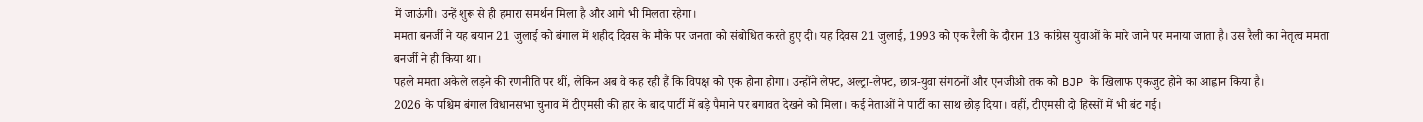में जाऊंगी। उन्हें शुरू से ही हमारा समर्थन मिला है और आगे भी मिलता रहेगा।
ममता बनर्जी ने यह बयान 21 जुलाई को बंगाल में शहीद दिवस के मौके पर जनता को संबोधित करते हुए दी। यह दिवस 21 जुलाई, 1993 को एक रैली के दौरान 13 कांग्रेस युवाओं के मारे जाने पर मनाया जाता है। उस रैली का नेतृत्व ममता बनर्जी ने ही किया था।
पहले ममता अकेले लड़ने की रणनीति पर थीं, लेकिन अब वे कह रही हैं कि विपक्ष को एक होना होगा। उन्होंने लेफ्ट, अल्ट्रा-लेफ्ट, छात्र-युवा संगठनों और एनजीओ तक को BJP के खिलाफ एकजुट होने का आह्वान किया है।
2026 के पश्चिम बंगाल विधानसभा चुनाव में टीएमसी की हार के बाद पार्टी में बड़े पैमाने पर बगावत देखने को मिला। कई नेताओं ने पार्टी का साथ छोड़ दिया। वहीं, टीएमसी दो हिस्सों में भी बंट गई।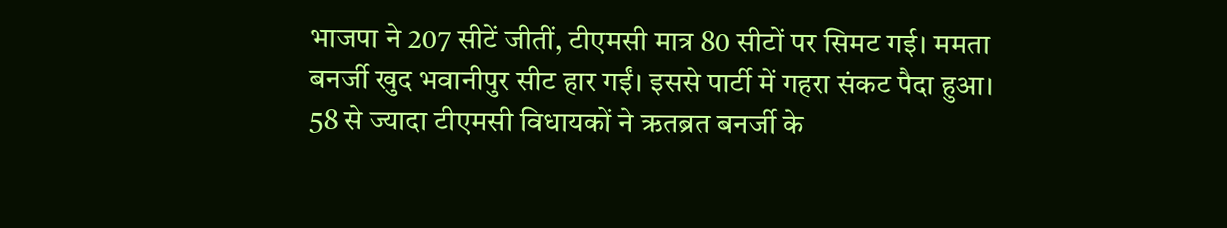भाजपा ने 207 सीटें जीतीं, टीएमसी मात्र 80 सीटों पर सिमट गई। ममता बनर्जी खुद भवानीपुर सीट हार गईं। इससे पार्टी में गहरा संकट पैदा हुआ।
58 से ज्यादा टीएमसी विधायकों ने ऋतब्रत बनर्जी के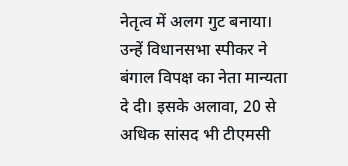नेतृत्व में अलग गुट बनाया। उन्हें विधानसभा स्पीकर ने बंगाल विपक्ष का नेता मान्यता दे दी। इसके अलावा, 20 से अधिक सांसद भी टीएमसी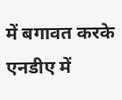में बगावत करके एनडीए में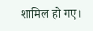शामिल हो गए।